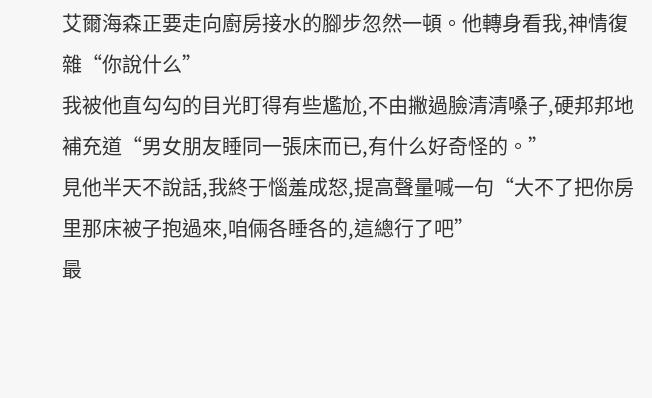艾爾海森正要走向廚房接水的腳步忽然一頓。他轉身看我,神情復雜“你說什么”
我被他直勾勾的目光盯得有些尷尬,不由撇過臉清清嗓子,硬邦邦地補充道“男女朋友睡同一張床而已,有什么好奇怪的。”
見他半天不說話,我終于惱羞成怒,提高聲量喊一句“大不了把你房里那床被子抱過來,咱倆各睡各的,這總行了吧”
最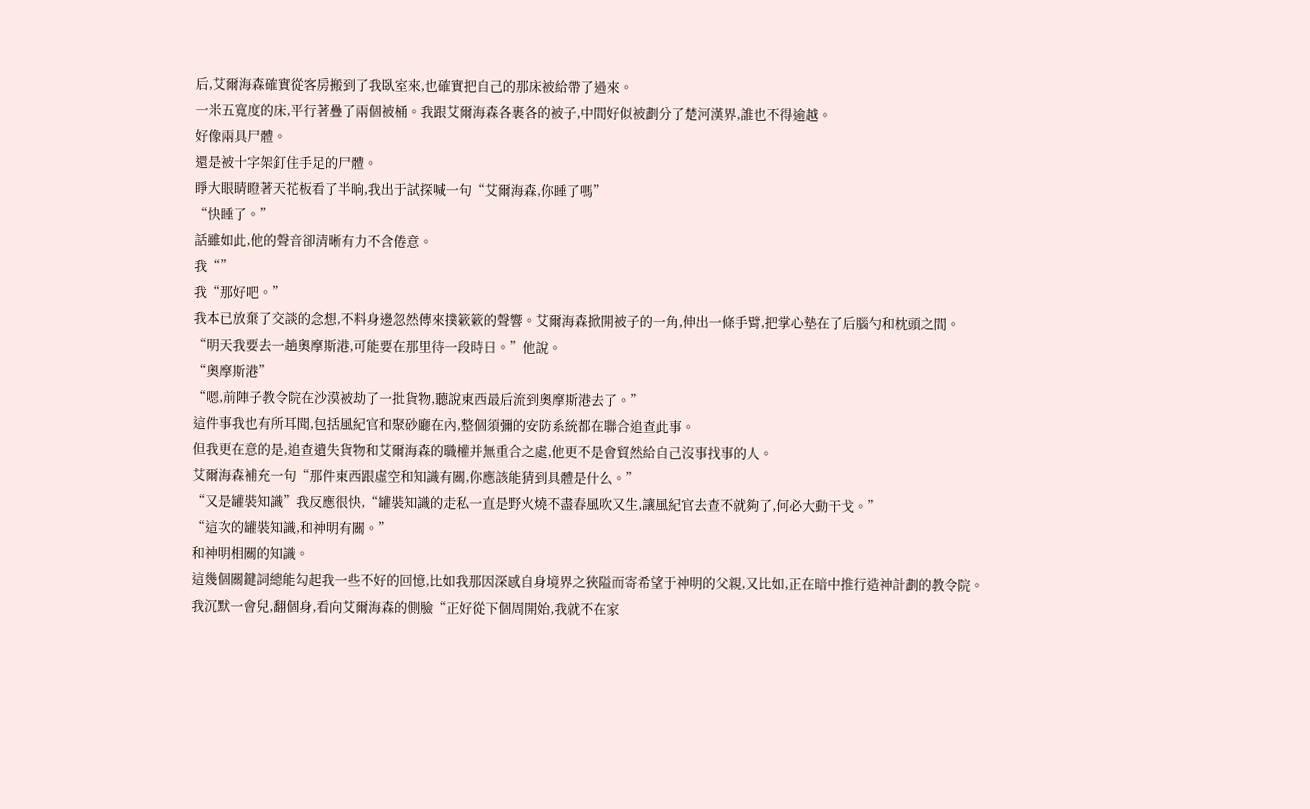后,艾爾海森確實從客房搬到了我臥室來,也確實把自己的那床被給帶了過來。
一米五寬度的床,平行著疊了兩個被桶。我跟艾爾海森各裹各的被子,中間好似被劃分了楚河漢界,誰也不得逾越。
好像兩具尸體。
還是被十字架釘住手足的尸體。
睜大眼睛瞪著天花板看了半晌,我出于試探喊一句“艾爾海森,你睡了嗎”
“快睡了。”
話雖如此,他的聲音卻清晰有力不含倦意。
我“”
我“那好吧。”
我本已放棄了交談的念想,不料身邊忽然傳來撲簌簌的聲響。艾爾海森掀開被子的一角,伸出一條手臂,把掌心墊在了后腦勺和枕頭之間。
“明天我要去一趟奧摩斯港,可能要在那里待一段時日。”他說。
“奧摩斯港”
“嗯,前陣子教令院在沙漠被劫了一批貨物,聽說東西最后流到奧摩斯港去了。”
這件事我也有所耳聞,包括風紀官和聚砂廳在內,整個須彌的安防系統都在聯合追查此事。
但我更在意的是,追查遺失貨物和艾爾海森的職權并無重合之處,他更不是會貿然給自己沒事找事的人。
艾爾海森補充一句“那件東西跟虛空和知識有關,你應該能猜到具體是什么。”
“又是罐裝知識”我反應很快,“罐裝知識的走私一直是野火燒不盡春風吹又生,讓風紀官去查不就夠了,何必大動干戈。”
“這次的罐裝知識,和神明有關。”
和神明相關的知識。
這幾個關鍵詞總能勾起我一些不好的回憶,比如我那因深感自身境界之狹隘而寄希望于神明的父親,又比如,正在暗中推行造神計劃的教令院。
我沉默一會兒,翻個身,看向艾爾海森的側臉“正好從下個周開始,我就不在家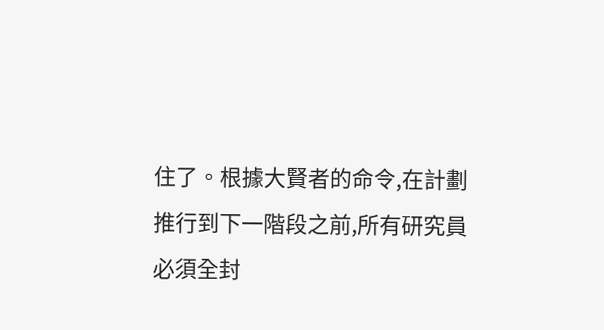住了。根據大賢者的命令,在計劃推行到下一階段之前,所有研究員必須全封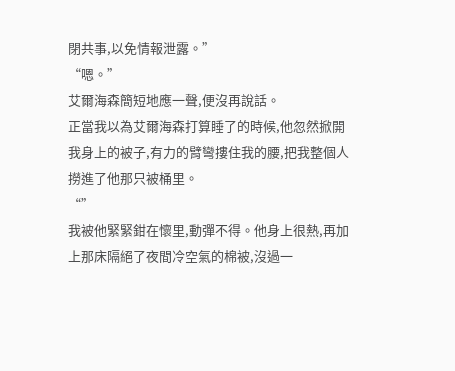閉共事,以免情報泄露。”
“嗯。”
艾爾海森簡短地應一聲,便沒再說話。
正當我以為艾爾海森打算睡了的時候,他忽然掀開我身上的被子,有力的臂彎摟住我的腰,把我整個人撈進了他那只被桶里。
“”
我被他緊緊鉗在懷里,動彈不得。他身上很熱,再加上那床隔絕了夜間冷空氣的棉被,沒過一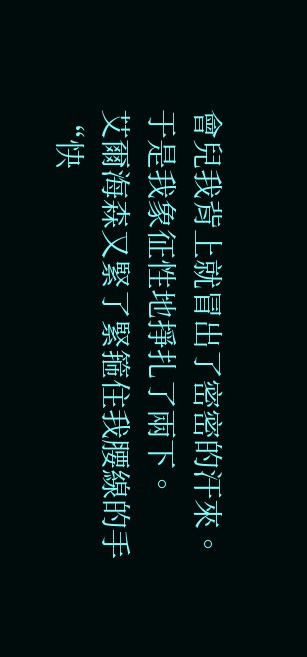會兒我背上就冒出了密密的汗來。
于是我象征性地掙扎了兩下。
艾爾海森又緊了緊箍住我腰線的手“快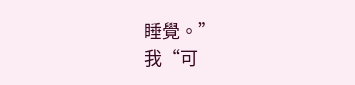睡覺。”
我“可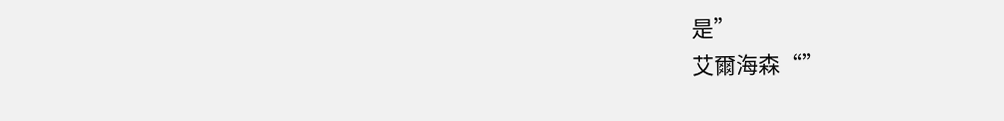是”
艾爾海森“”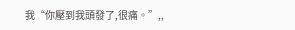我“你壓到我頭發了,很痛。”,,